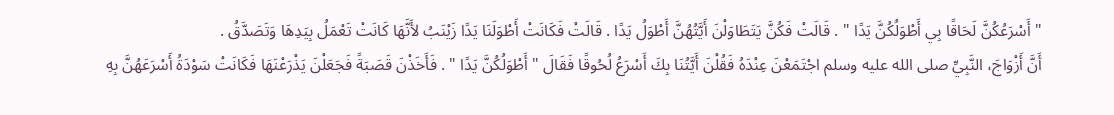" أَسْرَعُكُنَّ لَحَاقًا بِي أَطْوَلُكُنَّ يَدًا " . قَالَتْ فَكُنَّ يَتَطَاوَلْنَ أَيَّتُهُنَّ أَطْوَلُ يَدًا . قَالَتْ فَكَانَتْ أَطْوَلَنَا يَدًا زَيْنَبُ لأَنَّهَا كَانَتْ تَعْمَلُ بِيَدِهَا وَتَصَدَّقُ .
أَنَّ أَزْوَاجَ، النَّبِيِّ صلى الله عليه وسلم اجْتَمَعْنَ عِنْدَهُ فَقُلْنَ أَيَّتُنَا بِكَ أَسْرَعُ لُحُوقًا فَقَالَ " أَطْوَلُكُنَّ يَدًا " . فَأَخَذْنَ قَصَبَةً فَجَعَلْنَ يَذْرَعْنَهَا فَكَانَتْ سَوْدَةُ أَسْرَعَهُنَّ بِهِ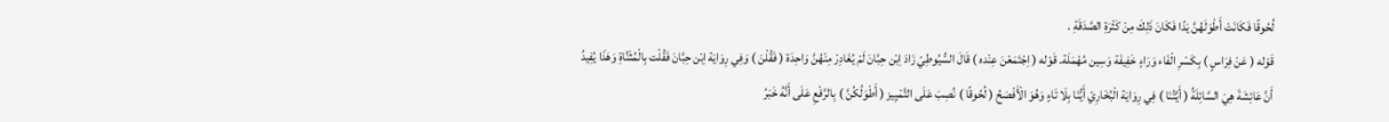لُحُوقًا فَكَانَتْ أَطْوَلَهُنَّ يَدًا فَكَانَ ذَلِكَ مِنْ كَثْرَةِ الصَّدَقَةِ .
قَوْله ( عَنْ فِرَاسٍ ) بِكَسْرِ الْفَاء وَرَاءٍ خَفِيفَة وَسِين مُهْمَلَة. قَوْله ( اِجْتَمَعْنَ عِنْده ) قَالَ السُّيُوطِيّ زَادَ اِبْن حِبَّانَ لَمْ يُغَادِرْ مِنْهُنَّ وَاحِدَة ( فَقُلْنَ ) وَفِي رِوَايَة اِبْن حِبَّانَ فَقُلْت بِالْمُثَنَّاةِ وَهَذَا يُفِيدُ أَنَّ عَائِشَةَ هِيَ السَّائِلَةُ ( أَيَّتُنَا ) فِي رِوَايَة الْبُخَارِيّ أَيُّنَا بِلَا تَاءٍ وَهُوَ الْأَفْصَحُ ( لُحُوقًا ) نُصِبَ عَلَى التَّمْيِيز ( أَطْوَلُكُنَّ ) بِالرَّفْعِ عَلَى أَنَّهُ خَبَرُ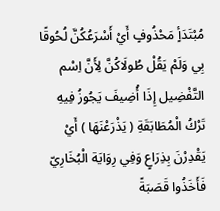مُبْتَدَأٍ مَحْذُوفٍ أَيْ أَسْرَعُكُنَّ لُحُوقًا بِي وَلَمْ يَقُلْ طُولَاكُنَّ لِأَنَّ اِسْم التَّفْضِيل إِذَا أُضِيفَ يَجُوزُ فِيهِ تَرْكُ الْمُطَابَقَةِ ( يَذْرَعْنَهَا ) أَيْ يَقْدِرْنَ بِذِرَاعٍ وَفِي رِوَايَة الْبُخَارِيّ فَأَخَذُوا قَصَبَةً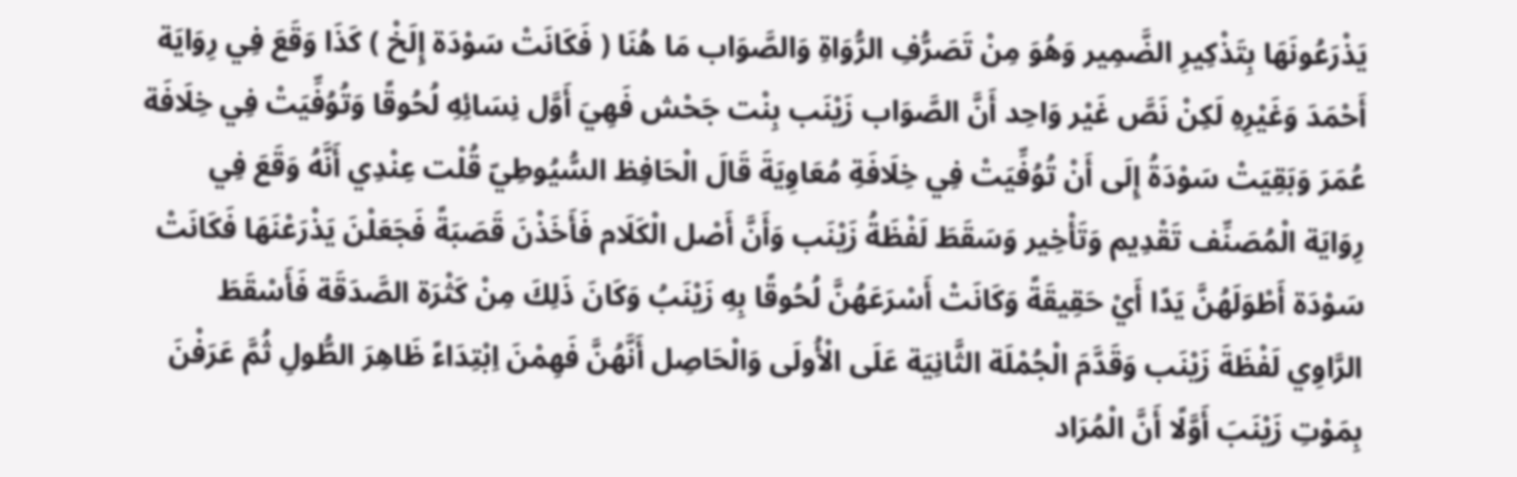يَذْرَعُونَهَا بِتَذْكِيرِ الضَّمِير وَهُوَ مِنْ تَصَرُّفِ الرُّوَاةِ وَالصَّوَاب مَا هُنَا ( فَكَانَتْ سَوْدَة إِلَخْ ) كَذَا وَقَعَ فِي رِوَايَة أَحْمَدَ وَغَيْرِهِ لَكِنْ نَصَّ غَيْر وَاحِد أَنَّ الصَّوَاب زَيْنَب بِنْت جَحْش فَهِيَ أَوَّل نِسَائِهِ لُحُوقًا وَتُوُفِّيَتْ فِي خِلَافَة عُمَرَ وَبَقِيَتْ سَوْدَةُ إِلَى أَنْ تُوُفِّيَتْ فِي خِلَافَةِ مُعَاوِيَةَ قَالَ الْحَافِظ السُّيُوطِيّ قُلْت عِنْدِي أَنَّهُ وَقَعَ فِي رِوَايَة الْمُصَنِّف تَقْدِيم وَتَأْخِير وَسَقَطَ لَفْظَةُ زَيْنَب وَأَنَّ أَصْل الْكَلَام فَأَخَذْنَ قَصَبَةً فَجَعَلْنَ يَذْرَعْنَهَا فَكَانَتْ سَوْدَة أَطْوَلَهُنَّ يَدًا أَيْ حَقِيقَةً وَكَانَتْ أَسْرَعَهُنَّ لُحُوقًا بِهِ زَيْنَبُ وَكَانَ ذَلِكَ مِنْ كَثْرَة الصَّدَقَة فَأَسْقَطَ الرَّاوِي لَفْظَةَ زَيْنَب وَقَدَّمَ الْجُمْلَة الثَّانِيَة عَلَى الْأُولَى وَالْحَاصِل أَنَّهُنَّ فَهِمْنَ اِبْتِدَاءً ظَاهِرَ الطُّولِ ثُمَّ عَرَفْنَ بِمَوْتِ زَيْنَبَ أَوَّلًا أَنَّ الْمُرَاد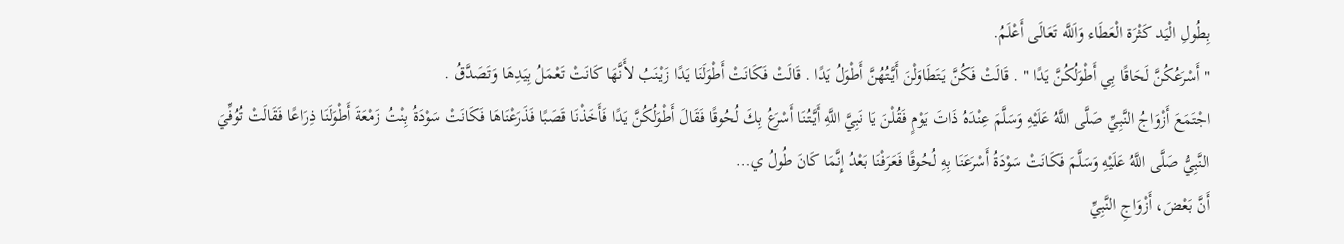بِطُولِ الْيَد كَثْرَة الْعَطَاء وَاَللَّه تَعَالَى أَعْلَمُ.
" أَسْرَعُكُنَّ لَحَاقًا بِي أَطْوَلُكُنَّ يَدًا " . قَالَتْ فَكُنَّ يَتَطَاوَلْنَ أَيَّتُهُنَّ أَطْوَلُ يَدًا . قَالَتْ فَكَانَتْ أَطْوَلَنَا يَدًا زَيْنَبُ لأَنَّهَا كَانَتْ تَعْمَلُ بِيَدِهَا وَتَصَدَّقُ .
اجْتَمَعَ أَزْوَاجُ النَّبِيِّ صَلَّى اللَّهُ عَلَيْهِ وَسَلَّمَ عِنْدَهُ ذَاتَ يَوْمٍ فَقُلْنَ يَا نَبِيَّ اللَّهِ أَيَّتُنَا أَسْرَعُ بِكَ لُحُوقًا فَقَالَ أَطْوَلُكُنَّ يَدًا فَأَخَذْنَا قَصَبًا فَذَرَعْنَاهَا فَكَانَتْ سَوْدَةُ بِنْتُ زَمْعَةَ أَطْوَلَنَا ذِرَاعًا فَقَالَتْ تُوُفِّيَ النَّبِيُّ صَلَّى اللَّهُ عَلَيْهِ وَسَلَّمَ فَكَانَتْ سَوْدَةُ أَسْرَعَنَا بِهِ لُحُوقًا فَعَرَفْنَا بَعْدُ إِنَّمَا كَانَ طُولُ ي…
أَنَّ بَعْضَ، أَزْوَاجِ النَّبِيِّ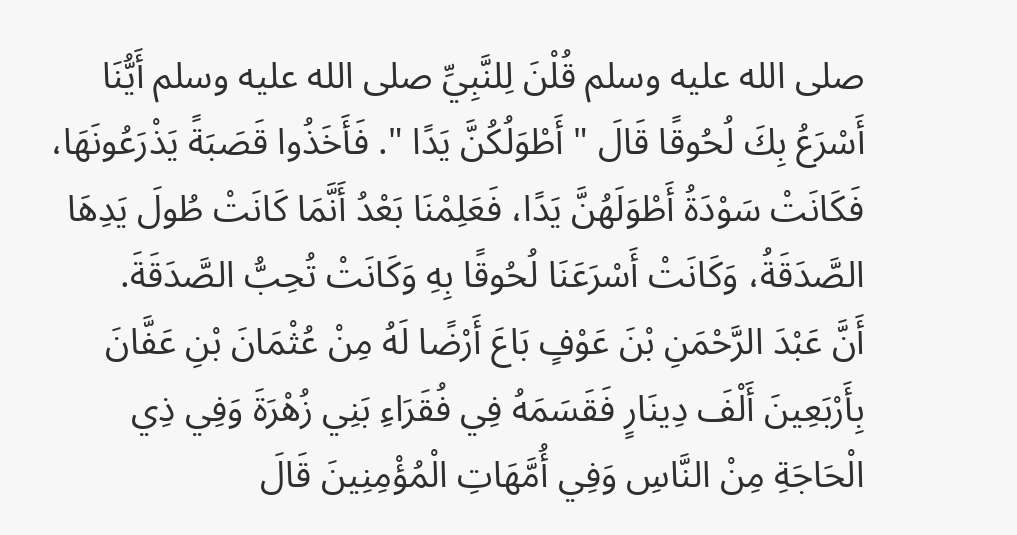صلى الله عليه وسلم قُلْنَ لِلنَّبِيِّ صلى الله عليه وسلم أَيُّنَا أَسْرَعُ بِكَ لُحُوقًا قَالَ " أَطْوَلُكُنَّ يَدًا ". فَأَخَذُوا قَصَبَةً يَذْرَعُونَهَا، فَكَانَتْ سَوْدَةُ أَطْوَلَهُنَّ يَدًا، فَعَلِمْنَا بَعْدُ أَنَّمَا كَانَتْ طُولَ يَدِهَا الصَّدَقَةُ، وَكَانَتْ أَسْرَعَنَا لُحُوقًا بِهِ وَكَانَتْ تُحِبُّ الصَّدَقَةَ.
أَنَّ عَبْدَ الرَّحْمَنِ بْنَ عَوْفٍ بَاعَ أَرْضًا لَهُ مِنْ عُثْمَانَ بْنِ عَفَّانَ بِأَرْبَعِينَ أَلْفَ دِينَارٍ فَقَسَمَهُ فِي فُقَرَاءِ بَنِي زُهْرَةَ وَفِي ذِي الْحَاجَةِ مِنْ النَّاسِ وَفِي أُمَّهَاتِ الْمُؤْمِنِينَ قَالَ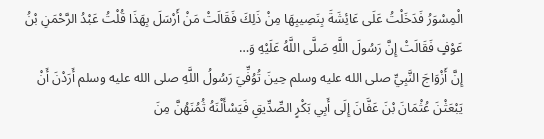الْمِسْوَرُ فَدَخَلْتُ عَلَى عَائِشَةَ بِنَصِيبِهَا مِنْ ذَلِكَ فَقَالَتْ مَنْ أَرْسَلَ بِهَذَا قُلْتُ عَبْدُ الرَّحْمَنِ بْنُ عَوْفٍ فَقَالَتْ إِنَّ رَسُولَ اللَّهِ صَلَّى اللَّهُ عَلَيْهِ وَ…
إِنَّ أَزْوَاجَ النَّبِيِّ صلى الله عليه وسلم حِينَ تُوُفِّيَ رَسُولُ اللَّهِ صلى الله عليه وسلم أَرَدْنَ أَنْ يَبْعَثْنَ عُثْمَانَ بْنَ عَفَّانَ إِلَى أَبِي بَكْرٍ الصِّدِّيقِ فَيَسْأَلْنَهُ ثُمُنَهُنَّ مِنَ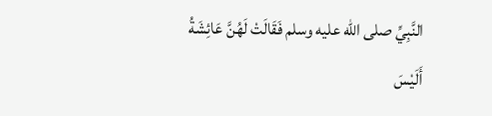النَّبِيِّ صلى الله عليه وسلم فَقَالَتْ لَهُنَّ عَائِشَةُ أَلَيْسَ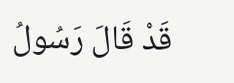قَدْ قَالَ رَسُولُ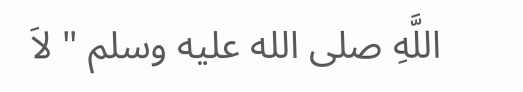اللَّهِ صلى الله عليه وسلم " لاَ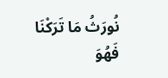نُورَثُ مَا تَرَكْنَا فَهُوَ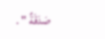صَدَقَةٌ " .